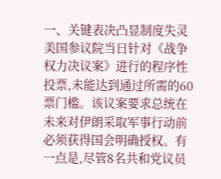一、关键表决凸显制度失灵 美国参议院当日针对《战争权力决议案》进行的程序性投票,未能达到通过所需的60票门槛。该议案要求总统在未来对伊朗采取军事行动前必须获得国会明确授权。有一点是,尽管8名共和党议员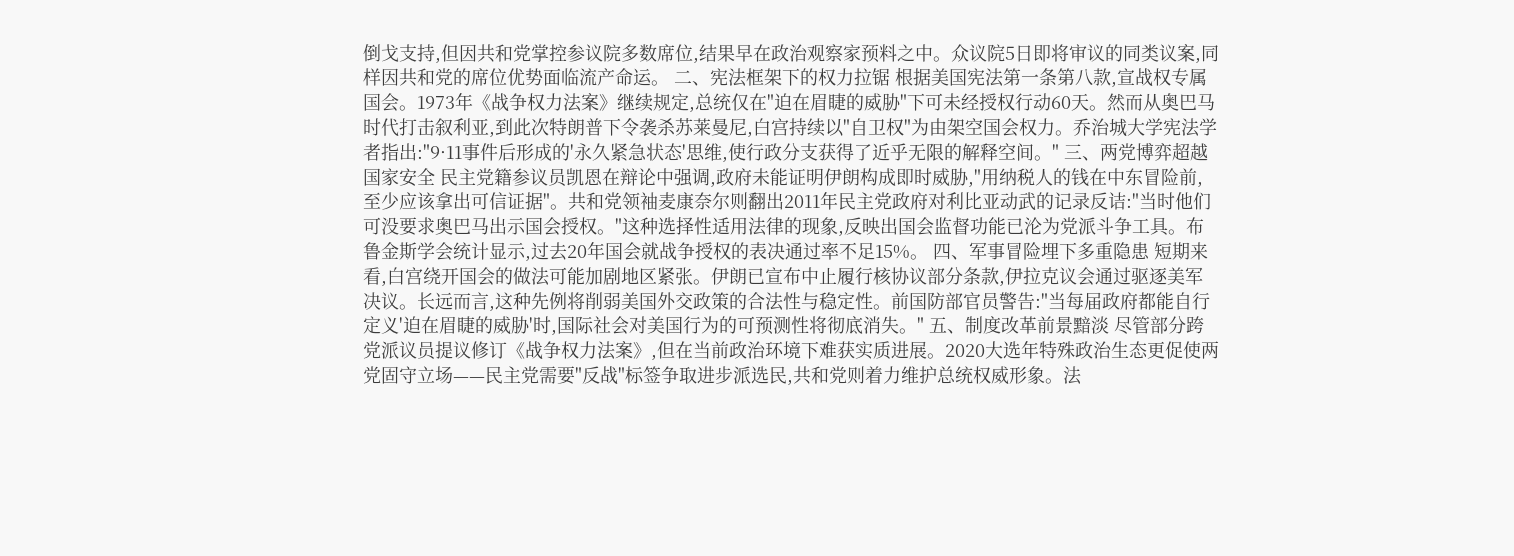倒戈支持,但因共和党掌控参议院多数席位,结果早在政治观察家预料之中。众议院5日即将审议的同类议案,同样因共和党的席位优势面临流产命运。 二、宪法框架下的权力拉锯 根据美国宪法第一条第八款,宣战权专属国会。1973年《战争权力法案》继续规定,总统仅在"迫在眉睫的威胁"下可未经授权行动60天。然而从奥巴马时代打击叙利亚,到此次特朗普下令袭杀苏莱曼尼,白宫持续以"自卫权"为由架空国会权力。乔治城大学宪法学者指出:"9·11事件后形成的'永久紧急状态'思维,使行政分支获得了近乎无限的解释空间。" 三、两党博弈超越国家安全 民主党籍参议员凯恩在辩论中强调,政府未能证明伊朗构成即时威胁,"用纳税人的钱在中东冒险前,至少应该拿出可信证据"。共和党领袖麦康奈尔则翻出2011年民主党政府对利比亚动武的记录反诘:"当时他们可没要求奥巴马出示国会授权。"这种选择性适用法律的现象,反映出国会监督功能已沦为党派斗争工具。布鲁金斯学会统计显示,过去20年国会就战争授权的表决通过率不足15%。 四、军事冒险埋下多重隐患 短期来看,白宫绕开国会的做法可能加剧地区紧张。伊朗已宣布中止履行核协议部分条款,伊拉克议会通过驱逐美军决议。长远而言,这种先例将削弱美国外交政策的合法性与稳定性。前国防部官员警告:"当每届政府都能自行定义'迫在眉睫的威胁'时,国际社会对美国行为的可预测性将彻底消失。" 五、制度改革前景黯淡 尽管部分跨党派议员提议修订《战争权力法案》,但在当前政治环境下难获实质进展。2020大选年特殊政治生态更促使两党固守立场——民主党需要"反战"标签争取进步派选民,共和党则着力维护总统权威形象。法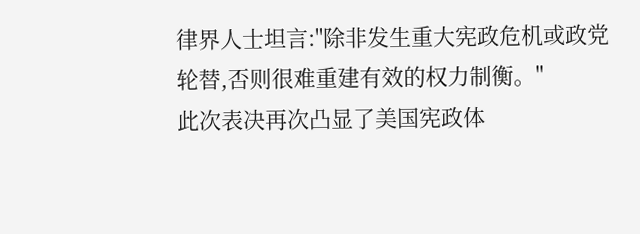律界人士坦言:"除非发生重大宪政危机或政党轮替,否则很难重建有效的权力制衡。"
此次表决再次凸显了美国宪政体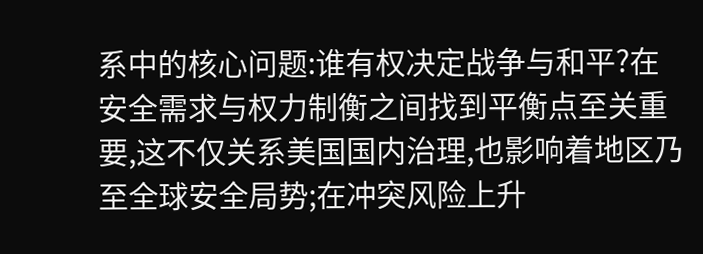系中的核心问题:谁有权决定战争与和平?在安全需求与权力制衡之间找到平衡点至关重要,这不仅关系美国国内治理,也影响着地区乃至全球安全局势;在冲突风险上升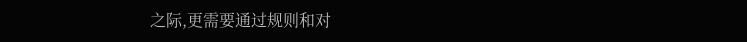之际,更需要通过规则和对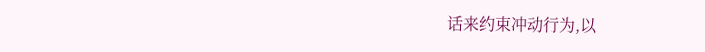话来约束冲动行为,以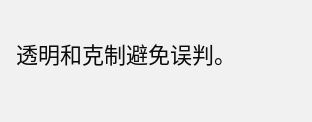透明和克制避免误判。